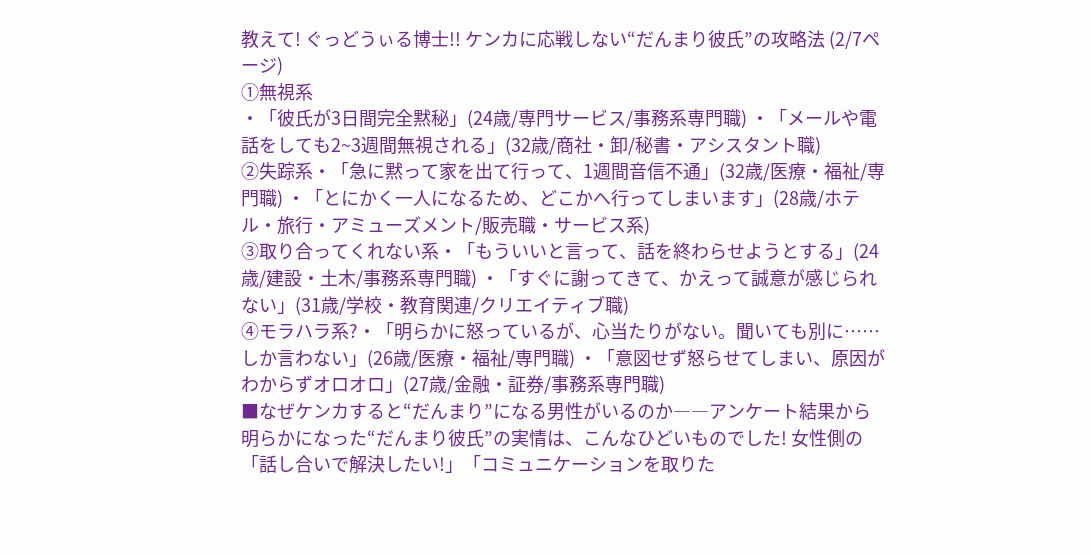教えて! ぐっどうぃる博士!! ケンカに応戦しない“だんまり彼氏”の攻略法 (2/7ページ)
①無視系
・「彼氏が3日間完全黙秘」(24歳/専門サービス/事務系専門職) ・「メールや電話をしても2~3週間無視される」(32歳/商社・卸/秘書・アシスタント職)
②失踪系・「急に黙って家を出て行って、1週間音信不通」(32歳/医療・福祉/専門職) ・「とにかく一人になるため、どこかへ行ってしまいます」(28歳/ホテル・旅行・アミューズメント/販売職・サービス系)
③取り合ってくれない系・「もういいと言って、話を終わらせようとする」(24歳/建設・土木/事務系専門職) ・「すぐに謝ってきて、かえって誠意が感じられない」(31歳/学校・教育関連/クリエイティブ職)
④モラハラ系?・「明らかに怒っているが、心当たりがない。聞いても別に……しか言わない」(26歳/医療・福祉/専門職) ・「意図せず怒らせてしまい、原因がわからずオロオロ」(27歳/金融・証券/事務系専門職)
■なぜケンカすると“だんまり”になる男性がいるのか――アンケート結果から明らかになった“だんまり彼氏”の実情は、こんなひどいものでした! 女性側の「話し合いで解決したい!」「コミュニケーションを取りた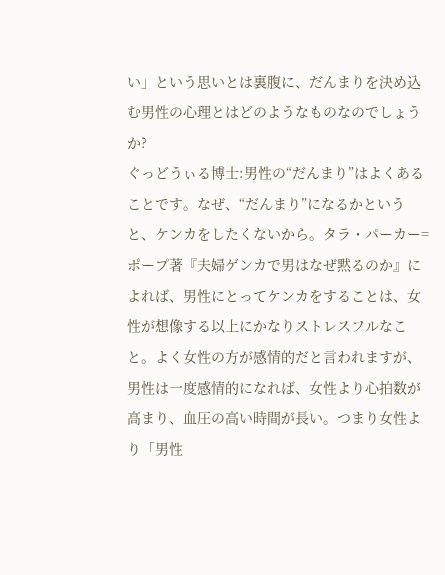い」という思いとは裏腹に、だんまりを決め込む男性の心理とはどのようなものなのでしょうか?
ぐっどうぃる博士:男性の“だんまり”はよくあることです。なぜ、“だんまり”になるかというと、ケンカをしたくないから。タラ・パーカー=ポープ著『夫婦ゲンカで男はなぜ黙るのか』によれば、男性にとってケンカをすることは、女性が想像する以上にかなりストレスフルなこと。よく女性の方が感情的だと言われますが、男性は一度感情的になれば、女性より心拍数が高まり、血圧の高い時間が長い。つまり女性より「男性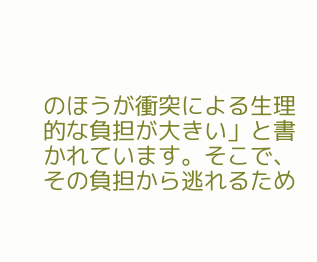のほうが衝突による生理的な負担が大きい」と書かれています。そこで、その負担から逃れるため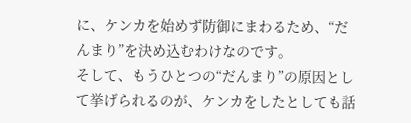に、ケンカを始めず防御にまわるため、“だんまり”を決め込むわけなのです。
そして、もうひとつの“だんまり”の原因として挙げられるのが、ケンカをしたとしても話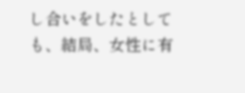し合いをしたとしても、結局、女性に有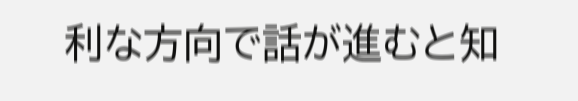利な方向で話が進むと知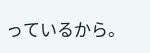っているから。